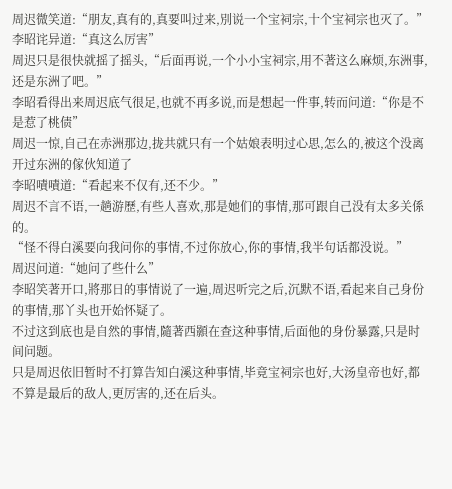周迟微笑道:“朋友,真有的,真要叫过来,別说一个宝祠宗,十个宝祠宗也灭了。”
李昭诧异道:“真这么厉害”
周迟只是很快就摇了摇头,“后面再说,一个小小宝祠宗,用不著这么麻烦,东洲事,还是东洲了吧。”
李昭看得出来周迟底气很足,也就不再多说,而是想起一件事,转而问道:“你是不是惹了桃债”
周迟一惊,自己在赤洲那边,拢共就只有一个姑娘表明过心思,怎么的,被这个没离开过东洲的傢伙知道了
李昭嘖嘖道:“看起来不仅有,还不少。”
周迟不言不语,一趟游歷,有些人喜欢,那是她们的事情,那可跟自己没有太多关係的。
“怪不得白溪要向我问你的事情,不过你放心,你的事情,我半句话都没说。”
周迟问道:“她问了些什么”
李昭笑著开口,將那日的事情说了一遍,周迟听完之后,沉默不语,看起来自己身份的事情,那丫头也开始怀疑了。
不过这到底也是自然的事情,隨著西顥在查这种事情,后面他的身份暴露,只是时间问题。
只是周迟依旧暂时不打算告知白溪这种事情,毕竟宝祠宗也好,大汤皇帝也好,都不算是最后的敌人,更厉害的,还在后头。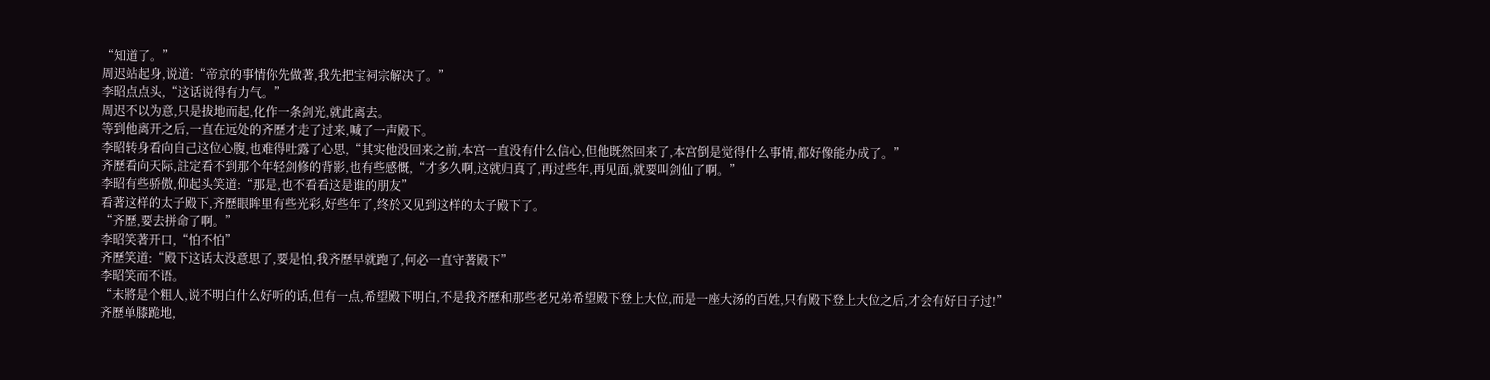“知道了。”
周迟站起身,说道:“帝京的事情你先做著,我先把宝祠宗解决了。”
李昭点点头,“这话说得有力气。”
周迟不以为意,只是拔地而起,化作一条剑光,就此离去。
等到他离开之后,一直在远处的齐歷才走了过来,喊了一声殿下。
李昭转身看向自己这位心腹,也难得吐露了心思,“其实他没回来之前,本宫一直没有什么信心,但他既然回来了,本宫倒是觉得什么事情,都好像能办成了。”
齐歷看向天际,註定看不到那个年轻剑修的背影,也有些感慨,“才多久啊,这就归真了,再过些年,再见面,就要叫剑仙了啊。”
李昭有些骄傲,仰起头笑道:“那是,也不看看这是谁的朋友”
看著这样的太子殿下,齐歷眼眸里有些光彩,好些年了,终於又见到这样的太子殿下了。
“齐歷,要去拼命了啊。”
李昭笑著开口,“怕不怕”
齐歷笑道:“殿下这话太没意思了,要是怕,我齐歷早就跑了,何必一直守著殿下”
李昭笑而不语。
“末將是个粗人,说不明白什么好听的话,但有一点,希望殿下明白,不是我齐歷和那些老兄弟希望殿下登上大位,而是一座大汤的百姓,只有殿下登上大位之后,才会有好日子过!”
齐歷单膝跪地,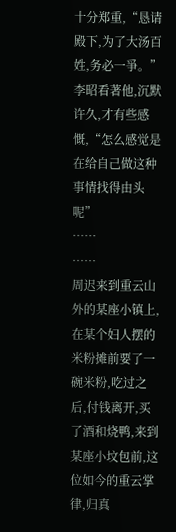十分郑重,“恳请殿下,为了大汤百姓,务必一爭。”
李昭看著他,沉默许久,才有些感慨,“怎么感觉是在给自己做这种事情找得由头呢”
……
……
周迟来到重云山外的某座小镇上,在某个妇人摆的米粉摊前要了一碗米粉,吃过之后,付钱离开,买了酒和烧鸭,来到某座小坟包前,这位如今的重云掌律,归真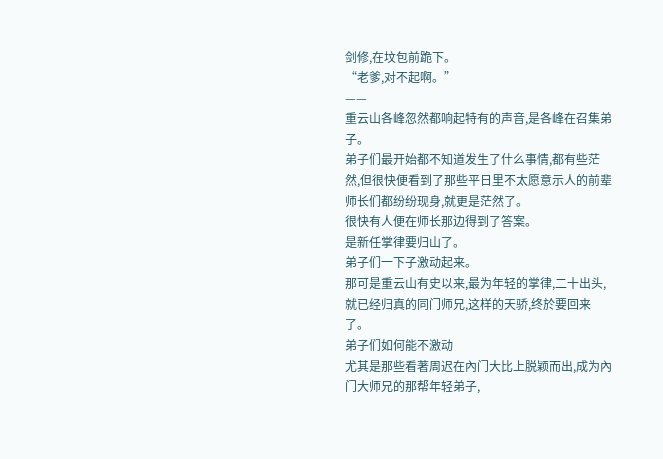剑修,在坟包前跪下。
“老爹,对不起啊。”
——
重云山各峰忽然都响起特有的声音,是各峰在召集弟子。
弟子们最开始都不知道发生了什么事情,都有些茫然,但很快便看到了那些平日里不太愿意示人的前辈师长们都纷纷现身,就更是茫然了。
很快有人便在师长那边得到了答案。
是新任掌律要归山了。
弟子们一下子激动起来。
那可是重云山有史以来,最为年轻的掌律,二十出头,就已经归真的同门师兄,这样的天骄,终於要回来了。
弟子们如何能不激动
尤其是那些看著周迟在內门大比上脱颖而出,成为內门大师兄的那帮年轻弟子,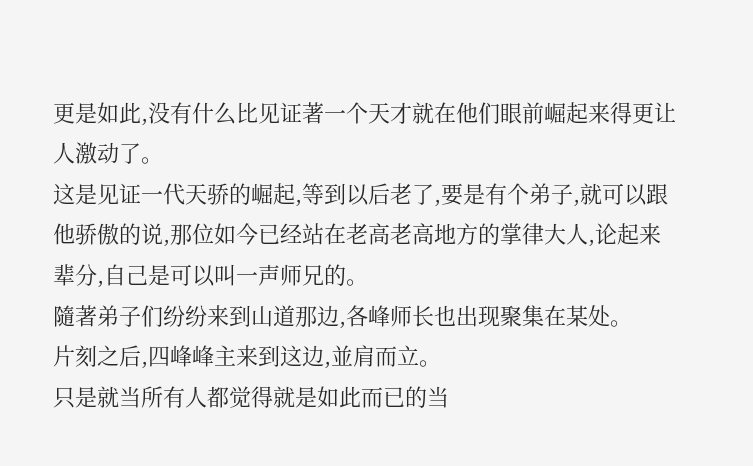更是如此,没有什么比见证著一个天才就在他们眼前崛起来得更让人激动了。
这是见证一代天骄的崛起,等到以后老了,要是有个弟子,就可以跟他骄傲的说,那位如今已经站在老高老高地方的掌律大人,论起来辈分,自己是可以叫一声师兄的。
隨著弟子们纷纷来到山道那边,各峰师长也出现聚集在某处。
片刻之后,四峰峰主来到这边,並肩而立。
只是就当所有人都觉得就是如此而已的当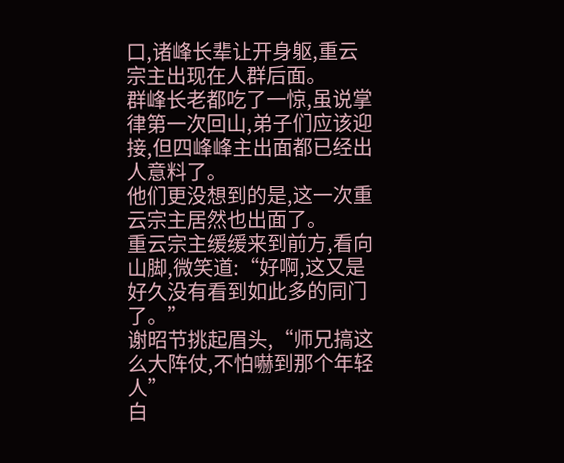口,诸峰长辈让开身躯,重云宗主出现在人群后面。
群峰长老都吃了一惊,虽说掌律第一次回山,弟子们应该迎接,但四峰峰主出面都已经出人意料了。
他们更没想到的是,这一次重云宗主居然也出面了。
重云宗主缓缓来到前方,看向山脚,微笑道:“好啊,这又是好久没有看到如此多的同门了。”
谢昭节挑起眉头,“师兄搞这么大阵仗,不怕嚇到那个年轻人”
白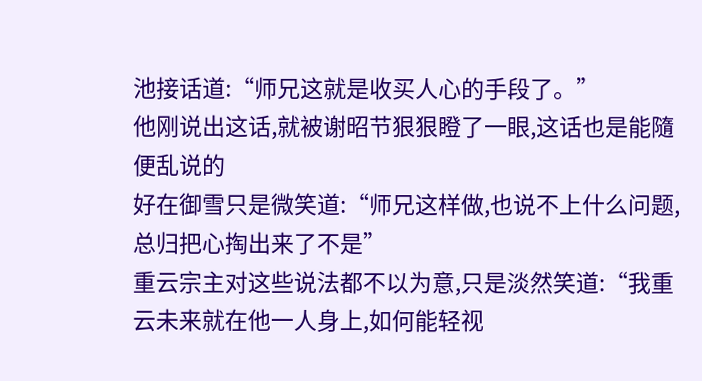池接话道:“师兄这就是收买人心的手段了。”
他刚说出这话,就被谢昭节狠狠瞪了一眼,这话也是能隨便乱说的
好在御雪只是微笑道:“师兄这样做,也说不上什么问题,总归把心掏出来了不是”
重云宗主对这些说法都不以为意,只是淡然笑道:“我重云未来就在他一人身上,如何能轻视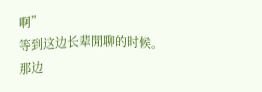啊”
等到这边长辈閒聊的时候。
那边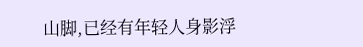山脚,已经有年轻人身影浮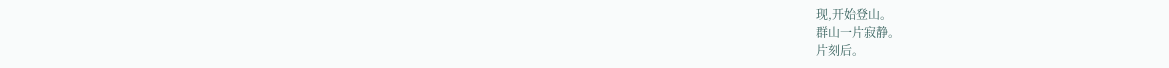现,开始登山。
群山一片寂静。
片刻后。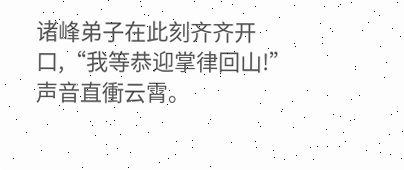诸峰弟子在此刻齐齐开口,“我等恭迎掌律回山!”
声音直衝云霄。